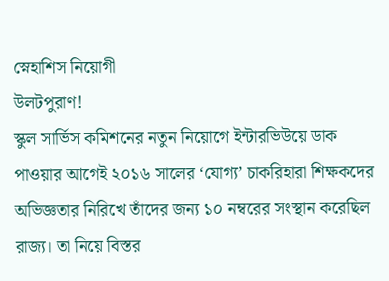স্নেহাশিস নিয়োগী
উলটপুরাণ!
স্কুল সার্ভিস কমিশনের নতুন নিয়োগে ইন্টারভিউয়ে ডাক পাওয়ার আগেই ২০১৬ সালের ‘যোগ্য’ চাকরিহারা শিক্ষকদের অভিজ্ঞতার নিরিখে তাঁদের জন্য ১০ নম্বরের সংস্থান করেছিল রাজ্য। তা নিয়ে বিস্তর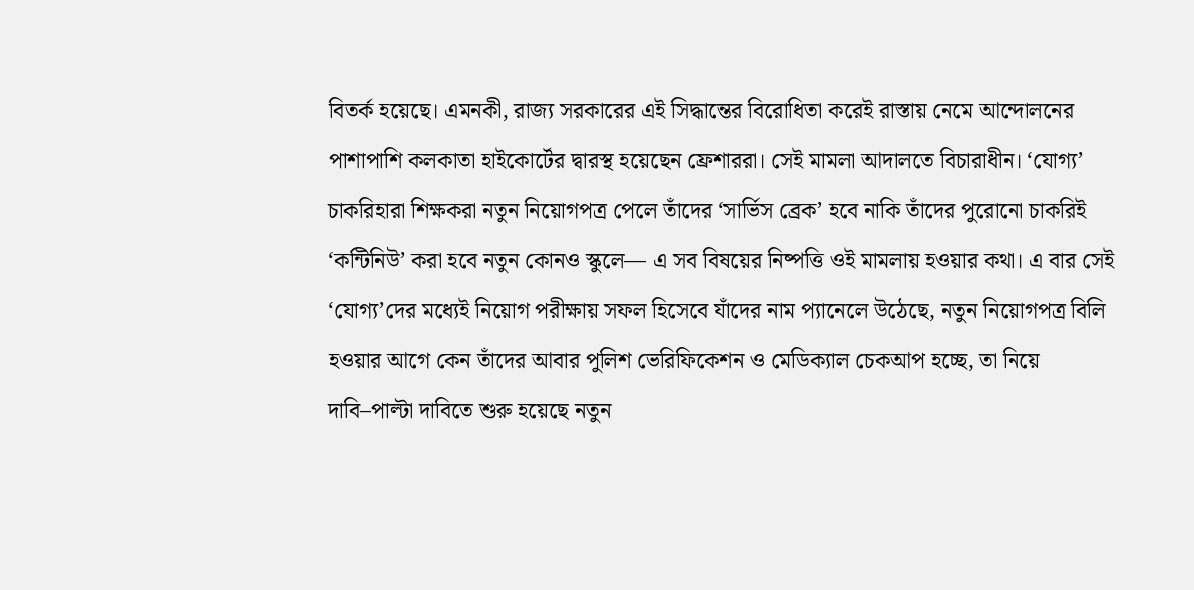বিতর্ক হয়েছে। এমনকী, রাজ্য সরকারের এই সিদ্ধান্তের বিরোধিতা করেই রাস্তায় নেমে আন্দোলনের পাশাপাশি কলকাতা হাইকোর্টের দ্বারস্থ হয়েছেন ফ্রেশাররা। সেই মামলা আদালতে বিচারাধীন। ‘যোগ্য’ চাকরিহারা শিক্ষকরা নতুন নিয়োগপত্র পেলে তাঁদের ‘সার্ভিস ব্রেক’ হবে নাকি তাঁদের পুরোনো চাকরিই ‘কন্টিনিউ’ করা হবে নতুন কোনও স্কুলে— এ সব বিষয়ের নিষ্পত্তি ওই মামলায় হওয়ার কথা। এ বার সেই ‘যোগ্য’দের মধ্যেই নিয়োগ পরীক্ষায় সফল হিসেবে যাঁদের নাম প্যানেলে উঠেছে, নতুন নিয়োগপত্র বিলি হওয়ার আগে কেন তাঁদের আবার পুলিশ ভেরিফিকেশন ও মেডিক্যাল চেকআপ হচ্ছে, তা নিয়ে দাবি–পাল্টা দাবিতে শুরু হয়েছে নতুন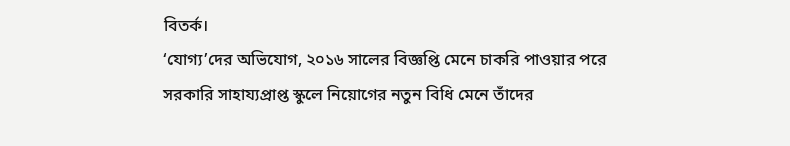বিতর্ক।
‘যোগ্য’দের অভিযোগ, ২০১৬ সালের বিজ্ঞপ্তি মেনে চাকরি পাওয়ার পরে সরকারি সাহায্যপ্রাপ্ত স্কুলে নিয়োগের নতুন বিধি মেনে তাঁদের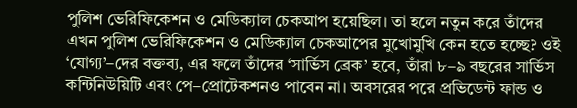পুলিশ ভেরিফিকেশন ও মেডিক্যাল চেকআপ হয়েছিল। তা হলে নতুন করে তাঁদের এখন পুলিশ ভেরিফিকেশন ও মেডিক্যাল চেকআপের মুখোমুখি কেন হতে হচ্ছে? ওই ‘যোগ্য’–দের বক্তব্য, এর ফলে তাঁদের ‘সার্ভিস ব্রেক’ হবে, তাঁরা ৮–৯ বছরের সার্ভিস কন্টিনিউয়িটি এবং পে–প্রোটেকশনও পাবেন না। অবসরের পরে প্রভিডেন্ট ফান্ড ও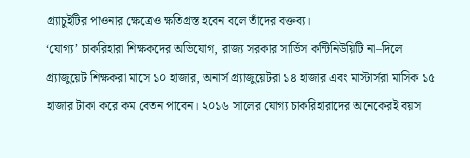গ্র্যাচুইটির পাওনার ক্ষেত্রেও ক্ষতিগ্রস্ত হবেন বলে তাঁদের বক্তব্য।
‘যোগ্য’ চাকরিহারা শিক্ষকদের অভিযোগ, রাজ্য সরকার সার্ভিস কন্টিনিউয়িটি না–দিলে গ্র্যাজুয়েট শিক্ষকরা মাসে ১০ হাজার, অনার্স গ্র্যাজুয়েটরা ১৪ হাজার এবং মাস্টার্সরা মাসিক ১৫ হাজার টাকা করে কম বেতন পাবেন। ২০১৬ সালের যোগ্য চাকরিহারাদের অনেকেরই বয়স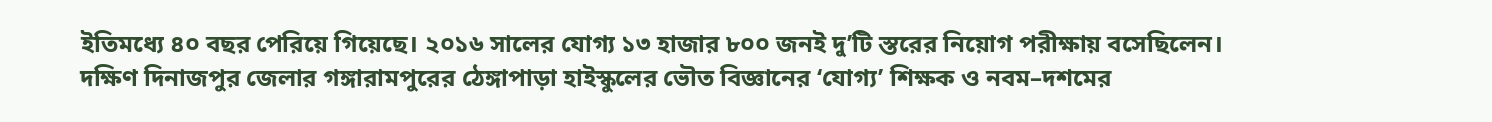ইতিমধ্যে ৪০ বছর পেরিয়ে গিয়েছে। ২০১৬ সালের যোগ্য ১৩ হাজার ৮০০ জনই দু’টি স্তরের নিয়োগ পরীক্ষায় বসেছিলেন।
দক্ষিণ দিনাজপুর জেলার গঙ্গারামপুরের ঠেঙ্গাপাড়া হাইস্কুলের ভৌত বিজ্ঞানের ‘যোগ্য’ শিক্ষক ও নবম–দশমের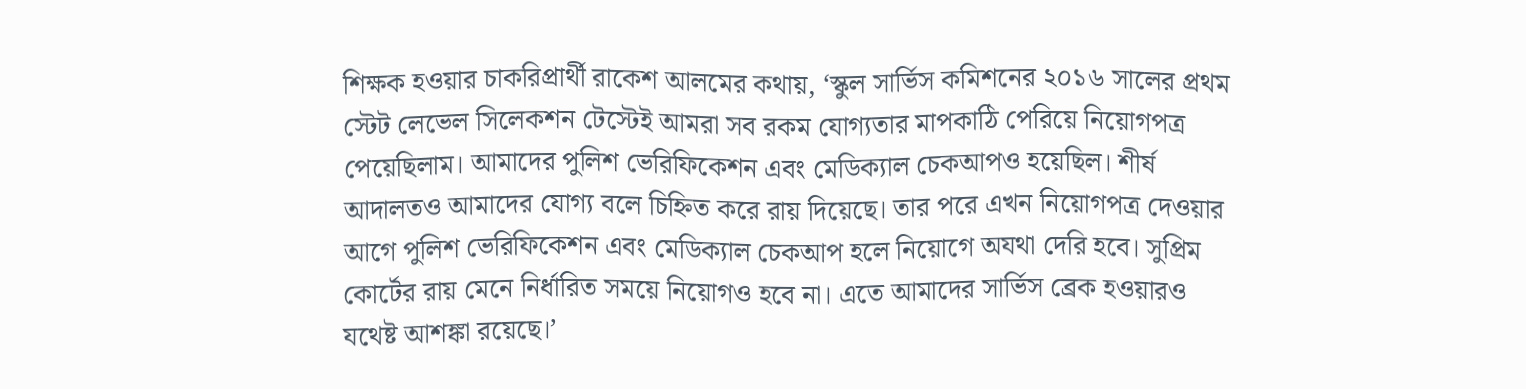শিক্ষক হওয়ার চাকরিপ্রার্থী রাকেশ আলমের কথায়, ‘স্কুল সার্ভিস কমিশনের ২০১৬ সালের প্রথম স্টেট লেভেল সিলেকশন টেস্টেই আমরা সব রকম যোগ্যতার মাপকাঠি পেরিয়ে নিয়োগপত্র পেয়েছিলাম। আমাদের পুলিশ ভেরিফিকেশন এবং মেডিক্যাল চেকআপও হয়েছিল। শীর্ষ আদালতও আমাদের যোগ্য বলে চিহ্নিত করে রায় দিয়েছে। তার পরে এখন নিয়োগপত্র দেওয়ার আগে পুলিশ ভেরিফিকেশন এবং মেডিক্যাল চেকআপ হলে নিয়োগে অযথা দেরি হবে। সুপ্রিম কোর্টের রায় মেনে নির্ধারিত সময়ে নিয়োগও হবে না। এতে আমাদের সার্ভিস ব্রেক হওয়ারও যথেষ্ট আশঙ্কা রয়েছে।’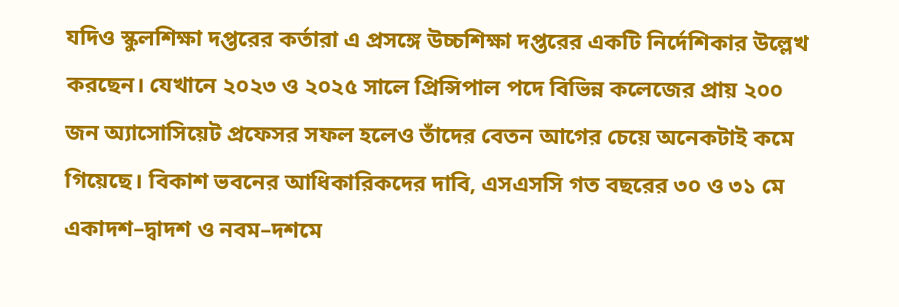যদিও স্কুলশিক্ষা দপ্তরের কর্তারা এ প্রসঙ্গে উচ্চশিক্ষা দপ্তরের একটি নির্দেশিকার উল্লেখ করছেন। যেখানে ২০২৩ ও ২০২৫ সালে প্রিন্সিপাল পদে বিভিন্ন কলেজের প্রায় ২০০ জন অ্যাসোসিয়েট প্রফেসর সফল হলেও তাঁদের বেতন আগের চেয়ে অনেকটাই কমে গিয়েছে। বিকাশ ভবনের আধিকারিকদের দাবি, এসএসসি গত বছরের ৩০ ও ৩১ মে একাদশ–দ্বাদশ ও নবম–দশমে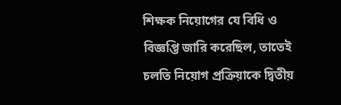শিক্ষক নিয়োগের যে বিধি ও বিজ্ঞপ্তি জারি করেছিল, তাতেই চলতি নিয়োগ প্রক্রিয়াকে দ্বিতীয়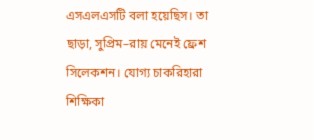এসএলএসটি বলা হয়েছিস। তা ছাড়া, সুপ্রিম–রায় মেনেই ফ্রেশ সিলেকশন। যোগ্য চাকরিহারা শিক্ষিকা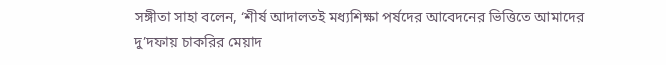সঙ্গীতা সাহা বলেন, ‘শীর্ষ আদালতই মধ্যশিক্ষা পর্ষদের আবেদনের ভিত্তিতে আমাদের দু’দফায় চাকরির মেয়াদ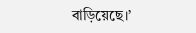বাড়িয়েছে।’